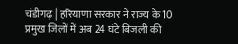चंडीगढ़ | हरियाणा सरकार ने राज्य के 10 प्रमुख जिलों में अब 24 घंटे बिजली की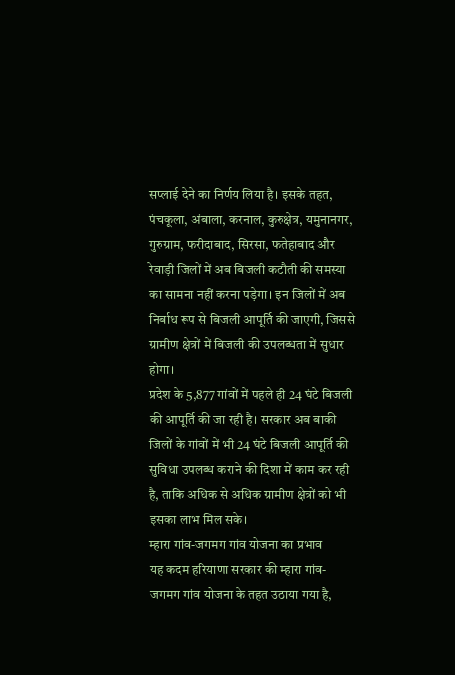सप्लाई देने का निर्णय लिया है। इसके तहत, पंचकूला, अंबाला, करनाल, कुरुक्षेत्र, यमुनानगर, गुरुग्राम, फरीदाबाद, सिरसा, फतेहाबाद और रेवाड़ी जिलों में अब बिजली कटौती की समस्या का सामना नहीं करना पड़ेगा। इन जिलों में अब निर्बाध रूप से बिजली आपूर्ति की जाएगी, जिससे ग्रामीण क्षेत्रों में बिजली की उपलब्धता में सुधार होगा।
प्रदेश के 5,877 गांवों में पहले ही 24 घंटे बिजली की आपूर्ति की जा रही है। सरकार अब बाकी जिलों के गांवों में भी 24 घंटे बिजली आपूर्ति की सुविधा उपलब्ध कराने की दिशा में काम कर रही है, ताकि अधिक से अधिक ग्रामीण क्षेत्रों को भी इसका लाभ मिल सके।
म्हारा गांव-जगमग गांव योजना का प्रभाव
यह कदम हरियाणा सरकार की म्हारा गांव-जगमग गांव योजना के तहत उठाया गया है,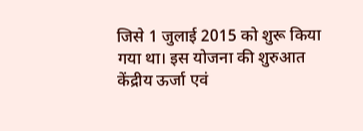जिसे 1 जुलाई 2015 को शुरू किया गया था। इस योजना की शुरुआत केंद्रीय ऊर्जा एवं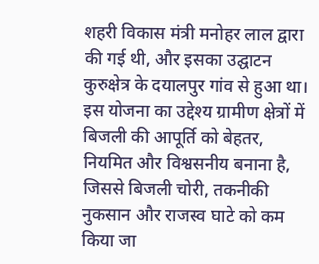शहरी विकास मंत्री मनोहर लाल द्वारा की गई थी, और इसका उद्घाटन कुरुक्षेत्र के दयालपुर गांव से हुआ था। इस योजना का उद्देश्य ग्रामीण क्षेत्रों में बिजली की आपूर्ति को बेहतर, नियमित और विश्वसनीय बनाना है, जिससे बिजली चोरी, तकनीकी नुकसान और राजस्व घाटे को कम किया जा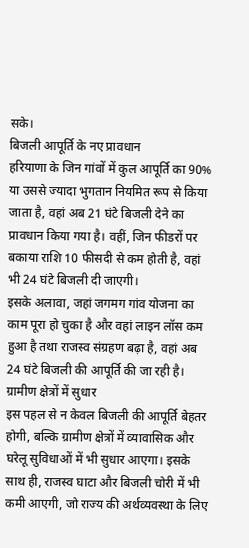सके।
बिजली आपूर्ति के नए प्रावधान
हरियाणा के जिन गांवों में कुल आपूर्ति का 90% या उससे ज्यादा भुगतान नियमित रूप से किया जाता है, वहां अब 21 घंटे बिजली देने का प्रावधान किया गया है। वहीं, जिन फीडरों पर बकाया राशि 10 फीसदी से कम होती है, वहां भी 24 घंटे बिजली दी जाएगी।
इसके अलावा, जहां जगमग गांव योजना का काम पूरा हो चुका है और वहां लाइन लॉस कम हुआ है तथा राजस्व संग्रहण बढ़ा है, वहां अब 24 घंटे बिजली की आपूर्ति की जा रही है।
ग्रामीण क्षेत्रों में सुधार
इस पहल से न केवल बिजली की आपूर्ति बेहतर होगी, बल्कि ग्रामीण क्षेत्रों में व्यावासिक और घरेलू सुविधाओं में भी सुधार आएगा। इसके साथ ही, राजस्व घाटा और बिजली चोरी में भी कमी आएगी, जो राज्य की अर्थव्यवस्था के लिए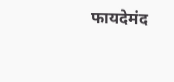फायदेमंद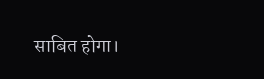साबित होगा।